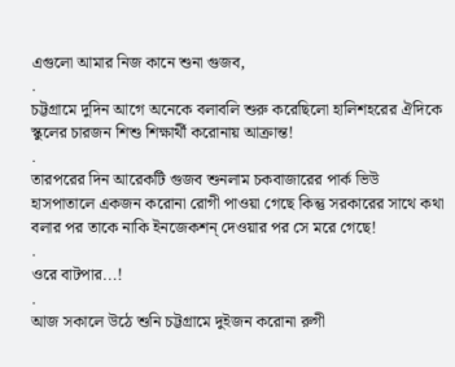এগুলো আমার নিজ কানে শুনা গুজব,
.
চট্টগ্রামে দুদিন আগে অনেকে বলাবলি শুরু করেছিলো হালিশহরের ঐদিকে স্কুলের চারজন শিশু শিক্ষার্থী করোনায় আক্রান্ত!
.
তারপরের দিন আরেকটি গুজব শুনলাম চকবাজারের পার্ক ভিউ হাসপাতালে একজন করোনা রোগী পাওয়া গেছে কিন্তু সরকারের সাথে কথা বলার পর তাকে নাকি ইনজেকশন্ দেওয়ার পর সে মরে গেছে!
.
ওরে বাটপার...!
.
আজ সকালে উঠে শুনি চট্টগ্রামে দুইজন করোনা রুগী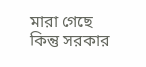মারা গেছে কিন্তু সরকার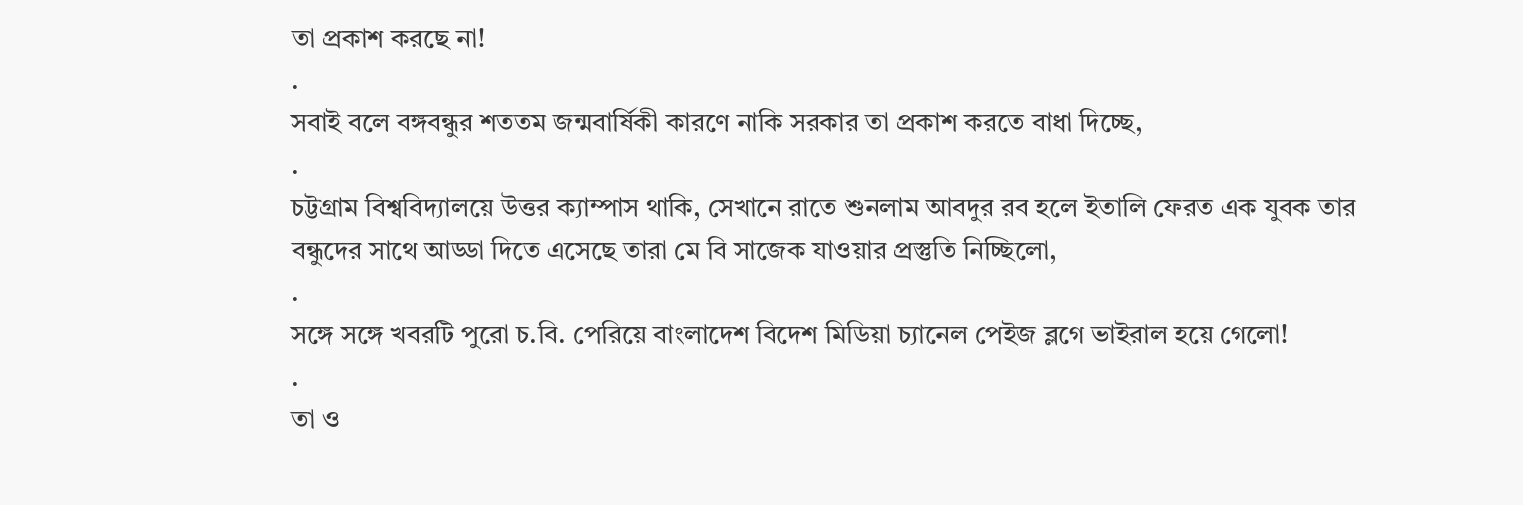তা প্রকাশ করছে না!
.
সবাই বলে বঙ্গবন্ধুর শততম জন্মবার্ষিকী কারণে নাকি সরকার তা প্রকাশ করতে বাধা দিচ্ছে,
.
চট্টগ্রাম বিশ্ববিদ্যালয়ে উত্তর ক্যাম্পাস থাকি, সেখানে রাতে শুনলাম আবদুর রব হলে ইতালি ফেরত এক যুবক তার বন্ধুদের সাথে আড্ডা দিতে এসেছে তারা মে বি সাজেক যাওয়ার প্রস্তুতি নিচ্ছিলো,
.
সঙ্গে সঙ্গে খবরটি পুরো চ.বি. পেরিয়ে বাংলাদেশ বিদেশ মিডিয়া চ্যানেল পেইজ ব্লগে ভাইরাল হয়ে গেলো!
.
তা ও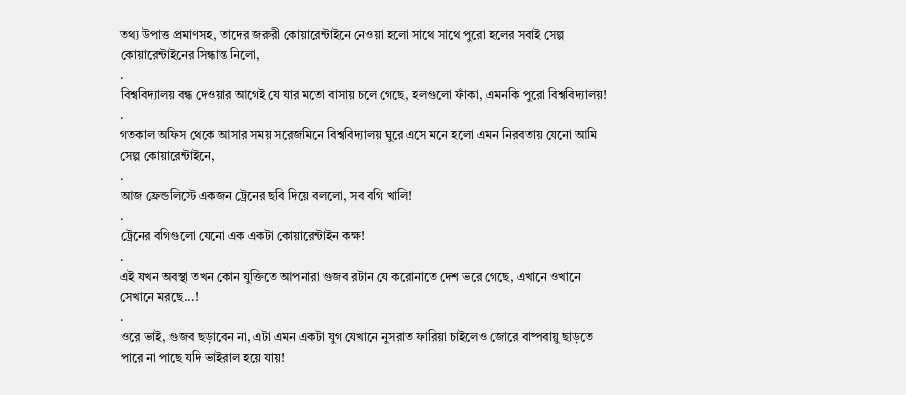তথ্য উপাত্ত প্রমাণসহ, তাদের জরুরী কোয়ারেন্টাইনে নেওয়া হলো সাথে সাথে পুরো হলের সবাই সেল্প কোয়ারেন্টাইনের সিন্ধান্ত নিলো,
.
বিশ্ববিদ্যালয় বন্ধ দেওয়ার আগেই যে যার মতো বাসায় চলে গেছে, হলগুলো ফাঁকা, এমনকি পুরো বিশ্ববিদ্যালয়!
.
গতকাল অফিস থেকে আসার সময় সরেজমিনে বিশ্ববিদ্যালয় ঘুরে এসে মনে হলো এমন নিরবতায় যেনো আমি সেল্প কোয়ারেন্টাইনে,
.
আজ ফ্রেন্ডলিস্টে একজন ট্রেনের ছবি দিয়ে বললো, সব বগি খালি!
.
ট্রেনের বগিগুলো যেনো এক একটা কোয়ারেন্টাইন কক্ষ!
.
এই যখন অবস্থা তখন কোন যুক্তিতে আপনারা গুজব রটান যে করোনাতে দেশ ভরে গেছে, এখানে ওখানে সেখানে মরছে...!
.
ওরে ভাই, গুজব ছড়াবেন না, এটা এমন একটা যুগ যেখানে নুসরাত ফারিয়া চাইলেও জোরে বাষ্পবায়ু ছাড়তে পারে না পাছে যদি ভাইরাল হয়ে যায়!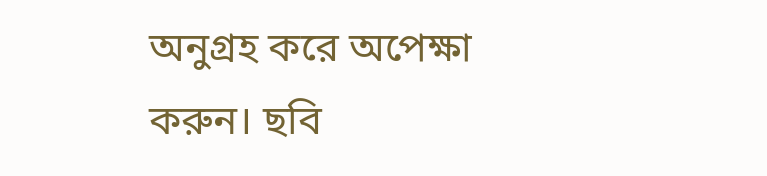অনুগ্রহ করে অপেক্ষা করুন। ছবি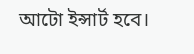আটো ইন্সার্ট হবে।